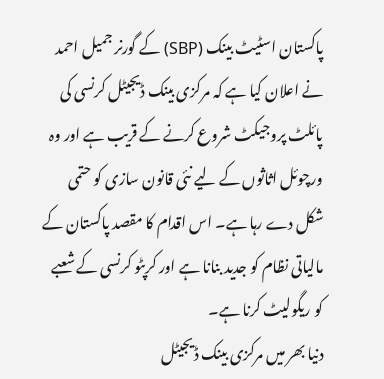پاکستان اسٹیٹ بینک (SBP) کے گورنر جمیل احمد نے اعلان کیا ہے کہ مرکزی بینک ڈیجیٹل کرنسی کی پائلٹ پروجیکٹ شروع کرنے کے قریب ہے اور وہ ورچوئل اثاثوں کے لیے نئی قانون سازی کو حتمی شکل دے رہا ہے۔ اس اقدام کا مقصد پاکستان کے مالیاتی نظام کو جدید بنانا ہے اور کرپٹو کرنسی کے شعبے کو ریگولیٹ کرنا ہے۔
دنیا بھر میں مرکزی بینک ڈیجیٹل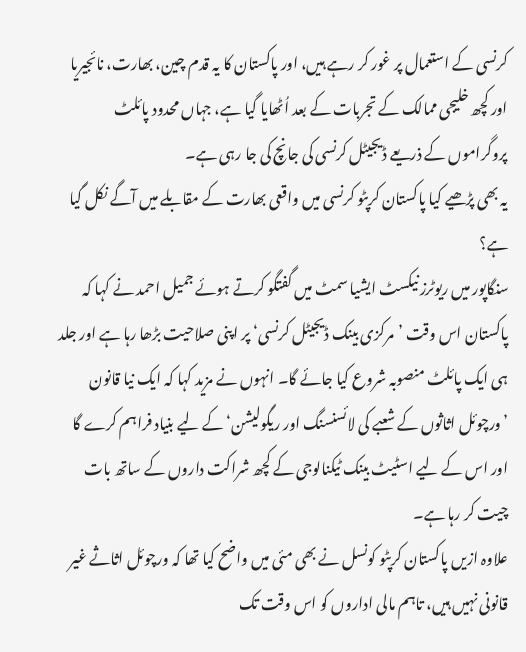کرنسی کے استعمال پر غور کر رہے ہیں، اور پاکستان کا یہ قدم چین، بھارت، نائجیریا اور کچھ خلیجی ممالک کے تجربات کے بعد اُٹھایا گیا ہے، جہاں محدود پائلٹ پروگراموں کے ذریعے ڈیجیٹل کرنسی کی جانچ کی جا رہی ہے۔
یہ بھی پڑھیے کیا پاکستان کرپٹو کرنسی میں واقعی بھارت کے مقابلے میں آگے نکل گیا ہے؟
سنگاپور میں ریوٹرز نیکسٹ ایشیا سمٹ میں گفتگو کرتے ہوئے جمیل احمد نے کہا کہ پاکستان اس وقت ’مرکزی بینک ڈیجیٹل کرنسی‘ پر اپنی صلاحیت بڑھا رہا ہے اور جلد ہی ایک پائلٹ منصوبہ شروع کیا جائے گا۔ انہوں نے مزید کہا کہ ایک نیا قانون ’ورچوئل اثاثوں کے شعبے کی لائسنسنگ اور ریگولیشن‘ کے لیے بنیاد فراہم کرے گا اور اس کے لیے اسٹیٹ بینک ٹیکنالوجی کے کچھ شراکت داروں کے ساتھ بات چیت کر رہا ہے۔
علاوہ ازیں پاکستان کرپٹو کونسل نے بھی مئی میں واضح کیا تھا کہ ورچوئل اثاثے غیر قانونی نہیں ہیں، تاہم مالی اداروں کو اس وقت تک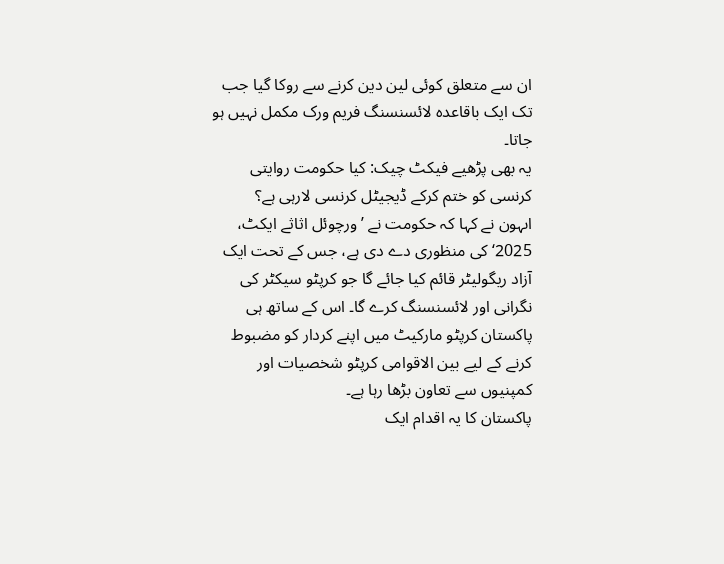ان سے متعلق کوئی لین دین کرنے سے روکا گیا جب تک ایک باقاعدہ لائسنسنگ فریم ورک مکمل نہیں ہو جاتا۔
یہ بھی پڑھیے فیکٹ چیک: کیا حکومت روایتی کرنسی کو ختم کرکے ڈیجیٹل کرنسی لارہی ہے؟
اںہون نے کہا کہ حکومت نے ’ورچوئل اثاثے ایکٹ، 2025‘ کی منظوری دے دی ہے، جس کے تحت ایک آزاد ریگولیٹر قائم کیا جائے گا جو کرپٹو سیکٹر کی نگرانی اور لائسنسنگ کرے گا۔ اس کے ساتھ ہی پاکستان کرپٹو مارکیٹ میں اپنے کردار کو مضبوط کرنے کے لیے بین الاقوامی کرپٹو شخصیات اور کمپنیوں سے تعاون بڑھا رہا ہے۔
پاکستان کا یہ اقدام ایک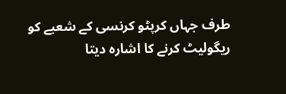طرف جہاں کرپٹو کرنسی کے شعبے کو ریگولیٹ کرنے کا اشارہ دیتا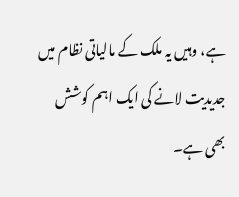ہے، وہیں یہ ملک کے مالیاتی نظام میں جدیدیت لانے کی ایک اہم کوشش بھی ہے۔